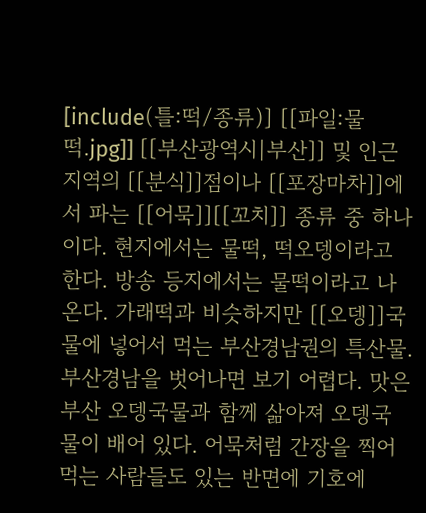[include(틀:떡/종류)] [[파일:물떡.jpg]] [[부산광역시|부산]] 및 인근 지역의 [[분식]]점이나 [[포장마차]]에서 파는 [[어묵]][[꼬치]] 종류 중 하나이다. 현지에서는 물떡, 떡오뎅이라고 한다. 방송 등지에서는 물떡이라고 나온다. 가래떡과 비슷하지만 [[오뎅]]국물에 넣어서 먹는 부산경남권의 특산물. 부산경남을 벗어나면 보기 어렵다. 맛은 부산 오뎅국물과 함께 삶아져 오뎅국물이 배어 있다. 어묵처럼 간장을 찍어먹는 사람들도 있는 반면에 기호에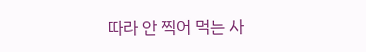따라 안 찍어 먹는 사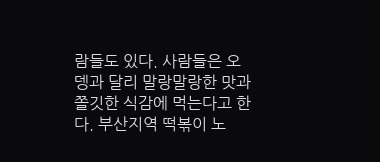람들도 있다. 사람들은 오뎅과 달리 말랑말랑한 맛과 쫄깃한 식감에 먹는다고 한다. 부산지역 떡볶이 노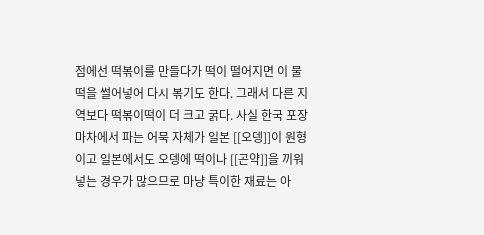점에선 떡볶이를 만들다가 떡이 떨어지면 이 물떡을 썰어넣어 다시 볶기도 한다. 그래서 다른 지역보다 떡볶이떡이 더 크고 굵다. 사실 한국 포장마차에서 파는 어묵 자체가 일본 [[오뎅]]이 원형이고 일본에서도 오뎅에 떡이나 [[곤약]]을 끼워넣는 경우가 많으므로 마냥 특이한 재료는 아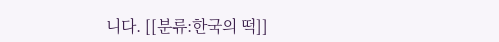니다. [[분류:한국의 떡]]